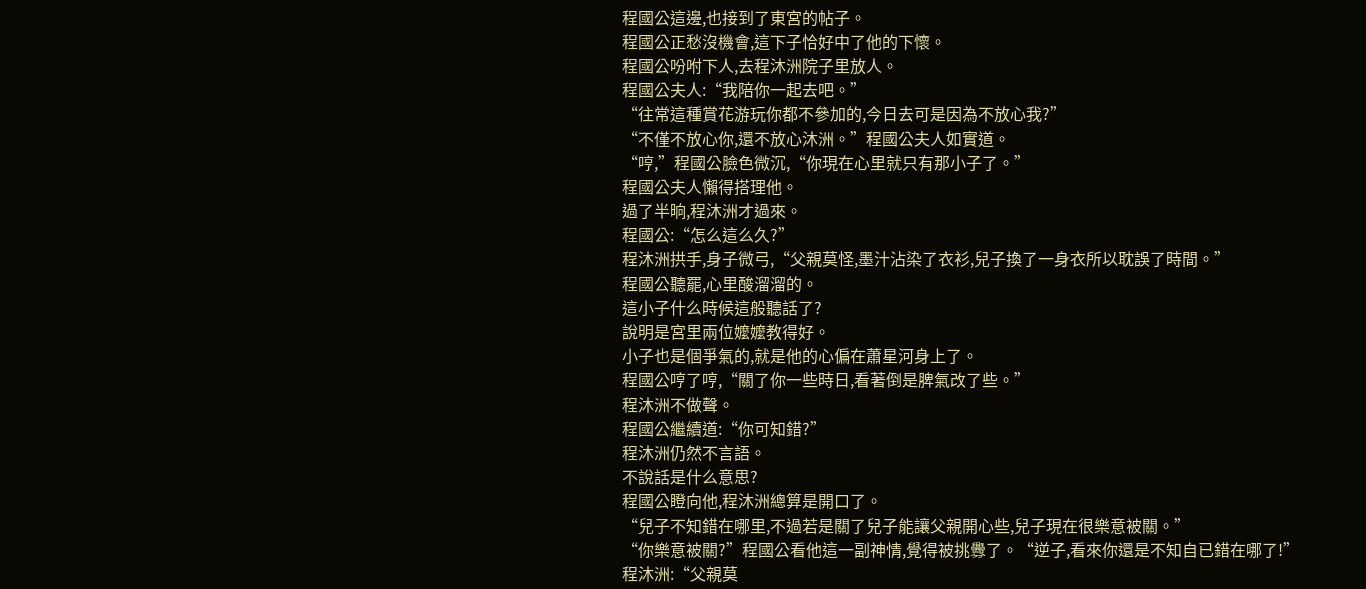程國公這邊,也接到了東宮的帖子。
程國公正愁沒機會,這下子恰好中了他的下懷。
程國公吩咐下人,去程沐洲院子里放人。
程國公夫人:“我陪你一起去吧。”
“往常這種賞花游玩你都不參加的,今日去可是因為不放心我?”
“不僅不放心你,還不放心沐洲。”程國公夫人如實道。
“哼,”程國公臉色微沉,“你現在心里就只有那小子了。”
程國公夫人懶得搭理他。
過了半晌,程沐洲才過來。
程國公:“怎么這么久?”
程沐洲拱手,身子微弓,“父親莫怪,墨汁沾染了衣衫,兒子換了一身衣所以耽誤了時間。”
程國公聽罷,心里酸溜溜的。
這小子什么時候這般聽話了?
說明是宮里兩位嬤嬤教得好。
小子也是個爭氣的,就是他的心偏在蕭星河身上了。
程國公哼了哼,“關了你一些時日,看著倒是脾氣改了些。”
程沐洲不做聲。
程國公繼續道:“你可知錯?”
程沐洲仍然不言語。
不說話是什么意思?
程國公瞪向他,程沐洲總算是開口了。
“兒子不知錯在哪里,不過若是關了兒子能讓父親開心些,兒子現在很樂意被關。”
“你樂意被關?”程國公看他這一副神情,覺得被挑釁了。“逆子,看來你還是不知自已錯在哪了!”
程沐洲:“父親莫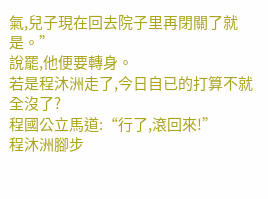氣,兒子現在回去院子里再閉關了就是。”
說罷,他便要轉身。
若是程沐洲走了,今日自已的打算不就全沒了?
程國公立馬道:“行了,滾回來!”
程沐洲腳步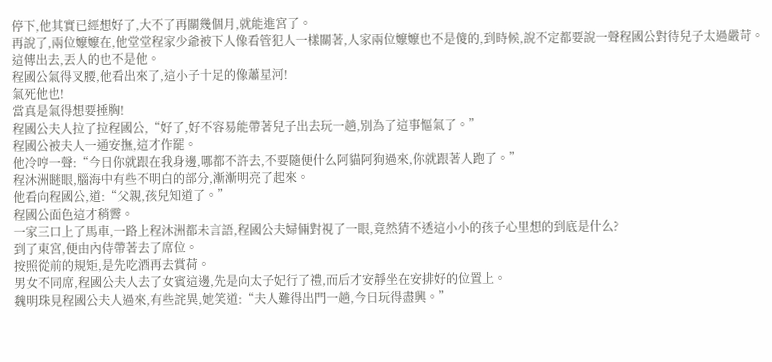停下,他其實已經想好了,大不了再關幾個月,就能進宮了。
再說了,兩位嬤嬤在,他堂堂程家少爺被下人像看管犯人一樣關著,人家兩位嬤嬤也不是傻的,到時候,說不定都要說一聲程國公對待兒子太過嚴苛。
這傳出去,丟人的也不是他。
程國公氣得叉腰,他看出來了,這小子十足的像蕭星河!
氣死他也!
當真是氣得想要捶胸!
程國公夫人拉了拉程國公,“好了,好不容易能帶著兒子出去玩一趟,別為了這事慪氣了。”
程國公被夫人一通安撫,這才作罷。
他冷哼一聲:“今日你就跟在我身邊,哪都不許去,不要隨便什么阿貓阿狗過來,你就跟著人跑了。”
程沐洲瞇眼,腦海中有些不明白的部分,漸漸明亮了起來。
他看向程國公,道:“父親,孩兒知道了。”
程國公面色這才稍霽。
一家三口上了馬車,一路上程沐洲都未言語,程國公夫婦倆對視了一眼,竟然猜不透這小小的孩子心里想的到底是什么?
到了東宮,便由內侍帶著去了席位。
按照從前的規矩,是先吃酒再去賞荷。
男女不同席,程國公夫人去了女賓這邊,先是向太子妃行了禮,而后才安靜坐在安排好的位置上。
魏明珠見程國公夫人過來,有些詫異,她笑道:“夫人難得出門一趟,今日玩得盡興。”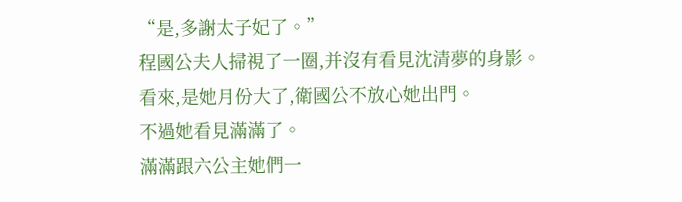“是,多謝太子妃了。”
程國公夫人掃視了一圈,并沒有看見沈清夢的身影。
看來,是她月份大了,衛國公不放心她出門。
不過她看見滿滿了。
滿滿跟六公主她們一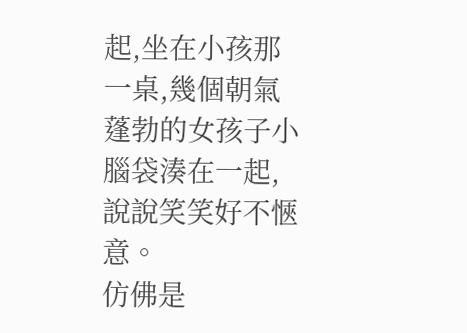起,坐在小孩那一桌,幾個朝氣蓬勃的女孩子小腦袋湊在一起,說說笑笑好不愜意。
仿佛是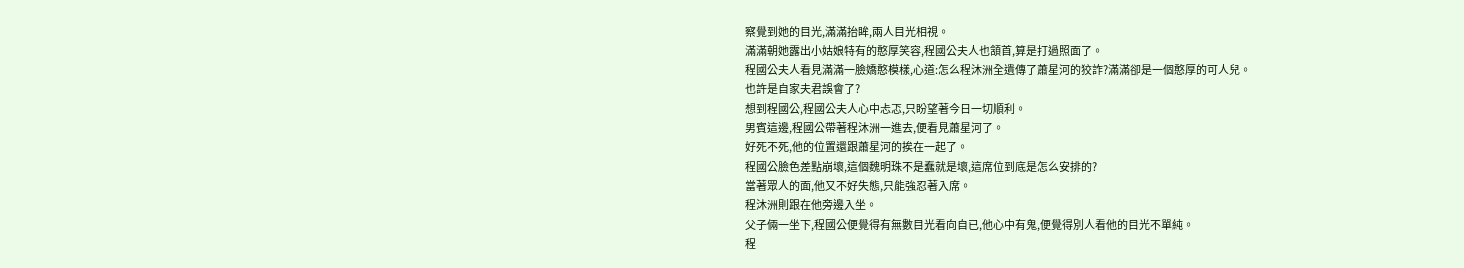察覺到她的目光,滿滿抬眸,兩人目光相視。
滿滿朝她露出小姑娘特有的憨厚笑容,程國公夫人也頷首,算是打過照面了。
程國公夫人看見滿滿一臉嬌憨模樣,心道:怎么程沐洲全遺傳了蕭星河的狡詐?滿滿卻是一個憨厚的可人兒。
也許是自家夫君誤會了?
想到程國公,程國公夫人心中忐忑,只盼望著今日一切順利。
男賓這邊,程國公帶著程沐洲一進去,便看見蕭星河了。
好死不死,他的位置還跟蕭星河的挨在一起了。
程國公臉色差點崩壞,這個魏明珠不是蠢就是壞,這席位到底是怎么安排的?
當著眾人的面,他又不好失態,只能強忍著入席。
程沐洲則跟在他旁邊入坐。
父子倆一坐下,程國公便覺得有無數目光看向自已,他心中有鬼,便覺得別人看他的目光不單純。
程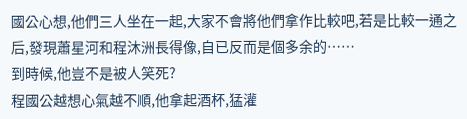國公心想,他們三人坐在一起,大家不會將他們拿作比較吧,若是比較一通之后,發現蕭星河和程沐洲長得像,自已反而是個多余的……
到時候,他豈不是被人笑死?
程國公越想心氣越不順,他拿起酒杯,猛灌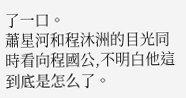了一口。
蕭星河和程沐洲的目光同時看向程國公,不明白他這到底是怎么了。